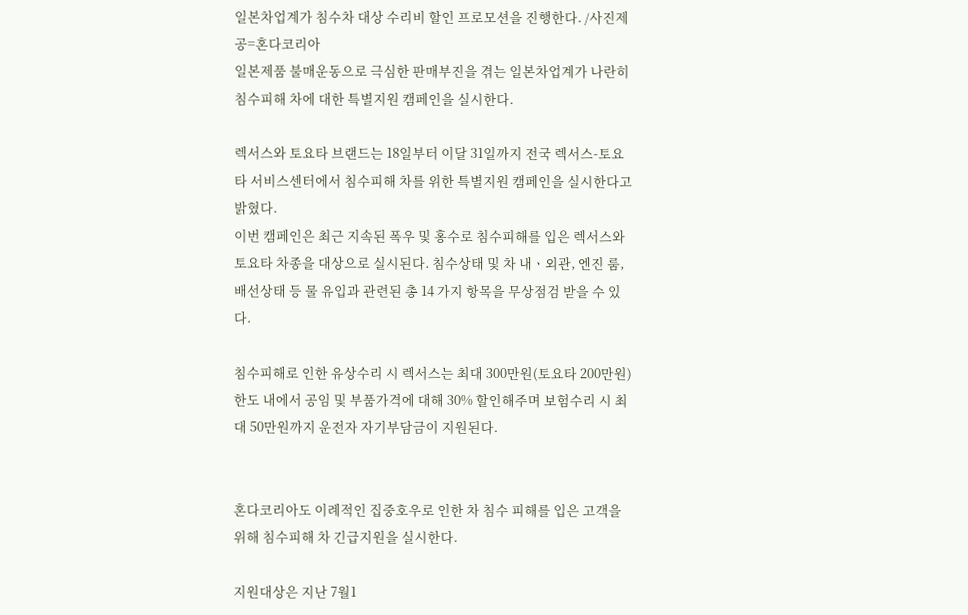일본차업계가 침수차 대상 수리비 할인 프로모션을 진행한다. /사진제공=혼다코리아
일본제품 불매운동으로 극심한 판매부진을 겪는 일본차업계가 나란히 침수피해 차에 대한 특별지원 캠페인을 실시한다.

렉서스와 토요타 브랜드는 18일부터 이달 31일까지 전국 렉서스-토요타 서비스센터에서 침수피해 차를 위한 특별지원 캠페인을 실시한다고 밝혔다.
이번 캠페인은 최근 지속된 폭우 및 홍수로 침수피해를 입은 렉서스와 토요타 차종을 대상으로 실시된다. 침수상태 및 차 내ㆍ외관, 엔진 룸, 배선상태 등 물 유입과 관련된 총 14 가지 항목을 무상점검 받을 수 있다.

침수피해로 인한 유상수리 시 렉서스는 최대 300만원(토요타 200만원) 한도 내에서 공임 및 부품가격에 대해 30% 할인해주며 보험수리 시 최대 50만원까지 운전자 자기부담금이 지원된다.


혼다코리아도 이례적인 집중호우로 인한 차 침수 피해를 입은 고객을 위해 침수피해 차 긴급지원을 실시한다.

지원대상은 지난 7월1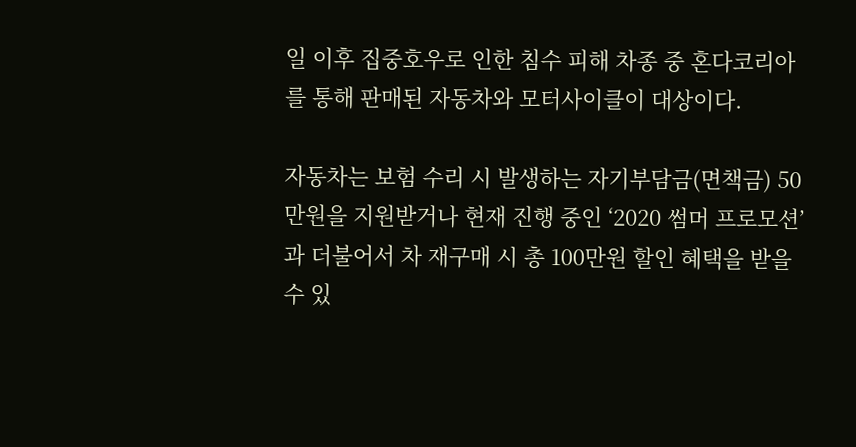일 이후 집중호우로 인한 침수 피해 차종 중 혼다코리아를 통해 판매된 자동차와 모터사이클이 대상이다.

자동차는 보험 수리 시 발생하는 자기부담금(면책금) 50만원을 지원받거나 현재 진행 중인 ‘2020 썸머 프로모션’과 더불어서 차 재구매 시 총 100만원 할인 혜택을 받을 수 있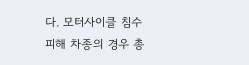다. 모터사이클 침수 피해 차종의 경우 총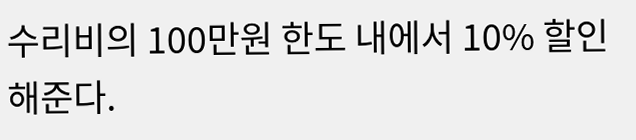수리비의 100만원 한도 내에서 10% 할인해준다.